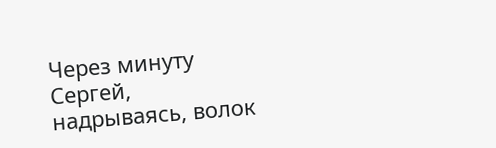Через минуту Сергей, надрываясь, волок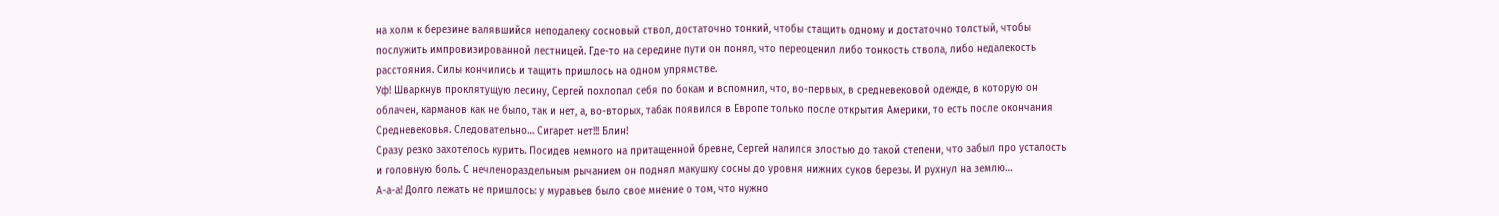на холм к березине валявшийся неподалеку сосновый ствол, достаточно тонкий, чтобы стащить одному и достаточно толстый, чтобы послужить импровизированной лестницей. Где-то на середине пути он понял, что переоценил либо тонкость ствола, либо недалекость расстояния. Силы кончились и тащить пришлось на одном упрямстве.
Уф! Шваркнув проклятущую лесину, Сергей похлопал себя по бокам и вспомнил, что, во-первых, в средневековой одежде, в которую он облачен, карманов как не было, так и нет, а, во-вторых, табак появился в Европе только после открытия Америки, то есть после окончания Средневековья. Следовательно… Сигарет нет!!! Блин!
Сразу резко захотелось курить. Посидев немного на притащенной бревне, Сергей налился злостью до такой степени, что забыл про усталость и головную боль. С нечленораздельным рычанием он поднял макушку сосны до уровня нижних суков березы. И рухнул на землю…
А-а-а! Долго лежать не пришлось: у муравьев было свое мнение о том, что нужно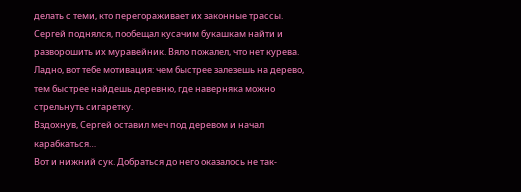делать с теми, кто перегораживает их законные трассы. Сергей поднялся, пообещал кусачим букашкам найти и разворошить их муравейник. Вяло пожалел, что нет курева. Ладно, вот тебе мотивация: чем быстрее залезешь на дерево, тем быстрее найдешь деревню, где наверняка можно стрельнуть сигаретку.
Вздохнув, Сергей оставил меч под деревом и начал карабкаться…
Вот и нижний сук. Добраться до него оказалось не так-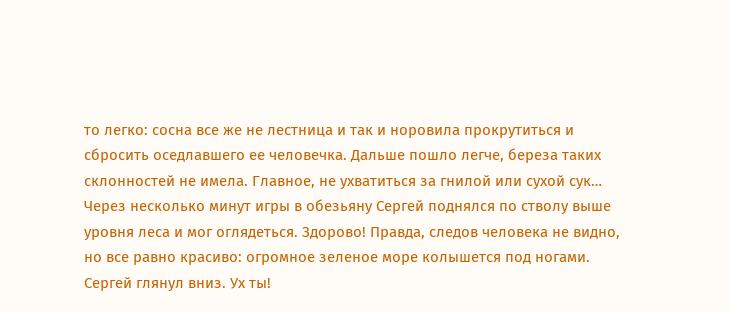то легко: сосна все же не лестница и так и норовила прокрутиться и сбросить оседлавшего ее человечка. Дальше пошло легче, береза таких склонностей не имела. Главное, не ухватиться за гнилой или сухой сук…
Через несколько минут игры в обезьяну Сергей поднялся по стволу выше уровня леса и мог оглядеться. Здорово! Правда, следов человека не видно, но все равно красиво: огромное зеленое море колышется под ногами. Сергей глянул вниз. Ух ты!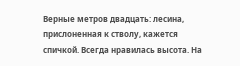Верные метров двадцать: лесина, прислоненная к стволу, кажется спичкой. Всегда нравилась высота. На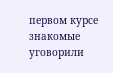первом курсе знакомые уговорили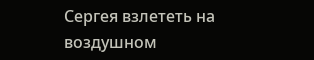Сергея взлететь на воздушном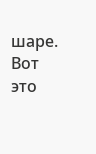шаре. Вот это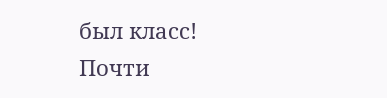был класс! Почти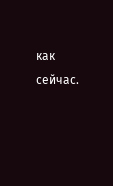как сейчас.